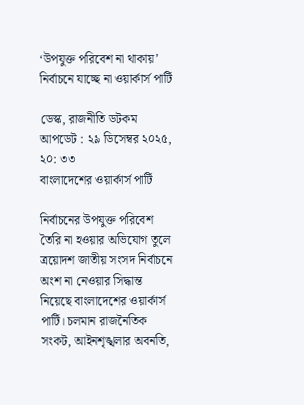‘উপযুক্ত পরিবেশ না থাকায়’ নির্বাচনে যাচ্ছে না ওয়ার্কার্স পার্টি

ডেস্ক, রাজনীতি ডটকম
আপডেট : ২৯ ডিসেম্বর ২০২৫, ২০: ৩৩
বাংলাদেশের ওয়ার্কার্স পার্টি

নির্বাচনের উপযুক্ত পরিবেশ তৈরি না হওয়ার অভিযোগ তুলে ত্রয়োদশ জাতীয় সংসদ নির্বাচনে অংশ না নেওয়ার সিদ্ধান্ত নিয়েছে বাংলাদেশের ওয়ার্কার্স পার্টি। চলমান রাজনৈতিক সংকট, আইনশৃঙ্খলার অবনতি,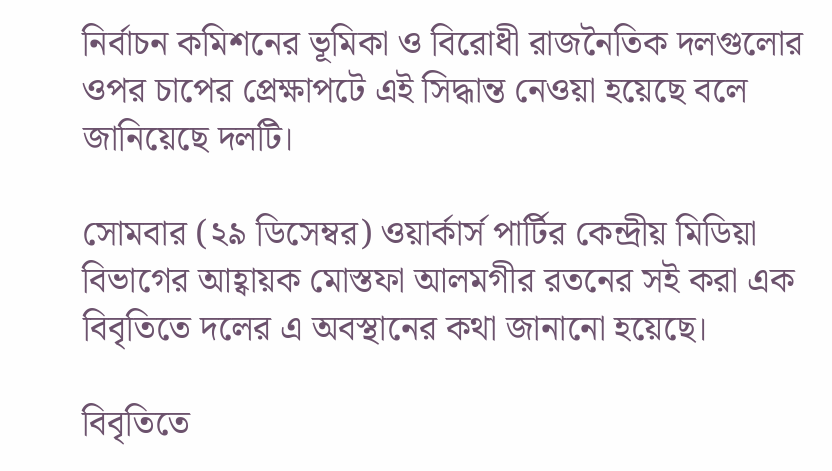নির্বাচন কমিশনের ভূমিকা ও বিরোধী রাজনৈতিক দলগুলোর ওপর চাপের প্রেক্ষাপটে এই সিদ্ধান্ত নেওয়া হয়েছে বলে জানিয়েছে দলটি।

সোমবার (২৯ ডিসেম্বর) ওয়ার্কার্স পার্টির কেন্দ্রীয় মিডিয়া বিভাগের আহ্বায়ক মোস্তফা আলমগীর রতনের সই করা এক বিবৃতিতে দলের এ অবস্থানের কথা জানানো হয়েছে।

বিবৃতিতে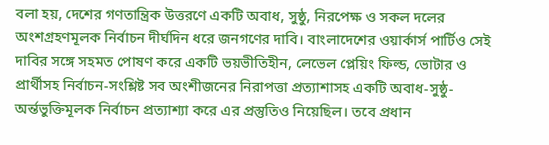বলা হয়, দেশের গণতান্ত্রিক উত্তরণে একটি অবাধ, সুষ্ঠু, নিরপেক্ষ ও সকল দলের অংশগ্রহণমূলক নির্বাচন দীর্ঘদিন ধরে জনগণের দাবি। বাংলাদেশের ওয়ার্কার্স পার্টিও সেই দাবির সঙ্গে সহমত পোষণ করে একটি ভয়ভীতিহীন, লেভেল প্লেয়িং ফিল্ড, ভোটার ও প্রার্থীসহ নির্বাচন-সংশ্লিষ্ট সব অংশীজনের নিরাপত্তা প্রত্যাশাসহ একটি অবাধ-সুষ্ঠু-অর্ন্তভুক্তিমূলক নির্বাচন প্রত্যাশ্যা করে এর প্রস্তুতিও নিয়েছিল। তবে প্রধান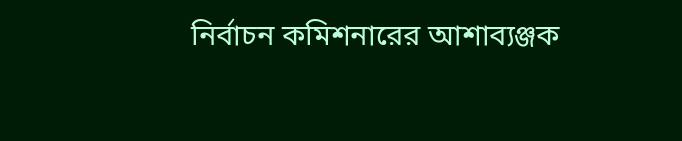নির্বাচন কমিশনারের আশাব্যঞ্জক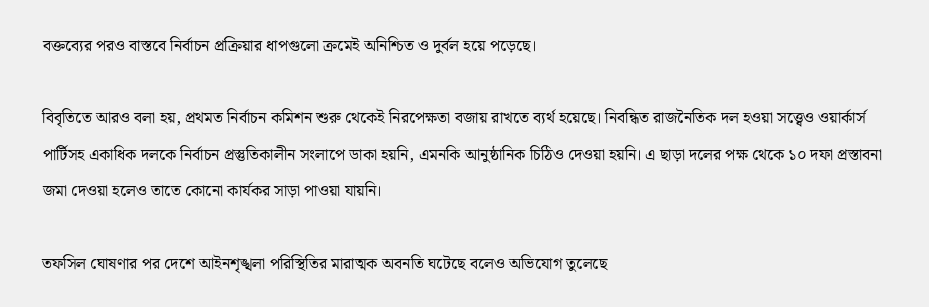বক্তব্যের পরও বাস্তবে নির্বাচন প্রক্রিয়ার ধাপগুলো ক্রমেই অনিশ্চিত ও দুর্বল হয়ে পড়েছে।

বিবৃতিতে আরও বলা হয়, প্রথমত নির্বাচন কমিশন শুরু থেকেই নিরপেক্ষতা বজায় রাখতে ব্যর্থ হয়েছে। নিবন্ধিত রাজনৈতিক দল হওয়া সত্ত্বেও ওয়ার্কার্স পার্টিসহ একাধিক দলকে নির্বাচন প্রস্তুতিকালীন সংলাপে ডাকা হয়নি, এমনকি আনুষ্ঠানিক চিঠিও দেওয়া হয়নি। এ ছাড়া দলের পক্ষ থেকে ১০ দফা প্রস্তাবনা জমা দেওয়া হলেও তাতে কোনো কার্যকর সাড়া পাওয়া যায়নি।

তফসিল ঘোষণার পর দেশে আইনশৃঙ্খলা পরিস্থিতির মারাত্মক অবনতি ঘটেছে বলেও অভিযোগ তুলেছে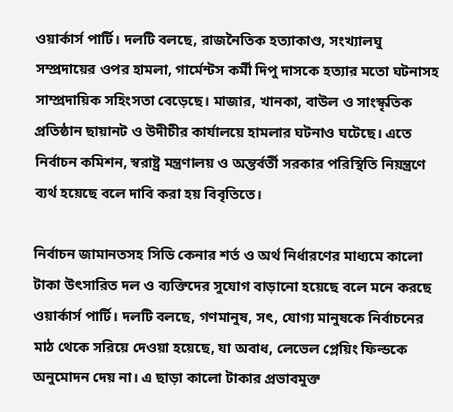ওয়ার্কার্স পার্টি। দলটি বলছে, রাজনৈতিক হত্যাকাণ্ড, সংখ্যালঘু সম্প্রদায়ের ওপর হামলা, গার্মেন্টস কর্মী দিপু দাসকে হত্যার মতো ঘটনাসহ সাম্প্রদায়িক সহিংসতা বেড়েছে। মাজার, খানকা, বাউল ও সাংস্কৃতিক প্রতিষ্ঠান ছায়ানট ও উদীচীর কার্যালয়ে হামলার ঘটনাও ঘটেছে। এতে নির্বাচন কমিশন, স্বরাষ্ট্র মন্ত্রণালয় ও অন্তর্বর্তী সরকার পরিস্থিতি নিয়ন্ত্রণে ব্যর্থ হয়েছে বলে দাবি করা হয় বিবৃতিতে।

নির্বাচন জামানতসহ সিডি কেনার শর্ত ও অর্থ নির্ধারণের মাধ্যমে কালো টাকা উৎসারিত দল ও ব্যক্তিদের সুযোগ বাড়ানো হয়েছে বলে মনে করছে ওয়ার্কার্স পার্টি। দলটি বলছে, গণমানুষ, সৎ, যোগ্য মানুষকে নির্বাচনের মাঠ থেকে সরিয়ে দেওয়া হয়েছে, যা অবাধ, লেভেল প্লেয়িং ফিল্ডকে অনুমোদন দেয় না। এ ছাড়া কালো টাকার প্রভাবমুক্ত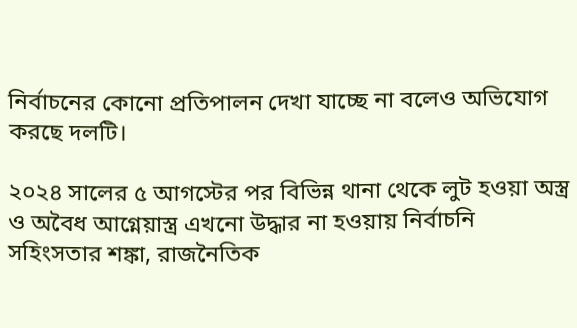নির্বাচনের কোনো প্রতিপালন দেখা যাচ্ছে না বলেও অভিযোগ করছে দলটি।

২০২৪ সালের ৫ আগস্টের পর বিভিন্ন থানা থেকে লুট হওয়া অস্ত্র ও অবৈধ আগ্নেয়াস্ত্র এখনো উদ্ধার না হওয়ায় নির্বাচনি সহিংসতার শঙ্কা, রাজনৈতিক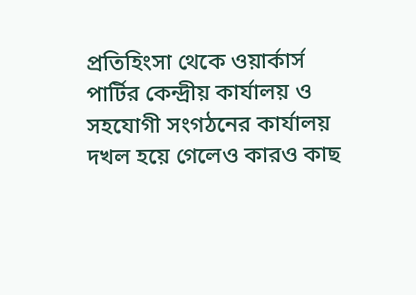প্রতিহিংসা থেকে ওয়ার্কার্স পার্টির কেন্দ্রীয় কার্যালয় ও সহযোগী সংগঠনের কার্যালয় দখল হয়ে গেলেও কারও কাছ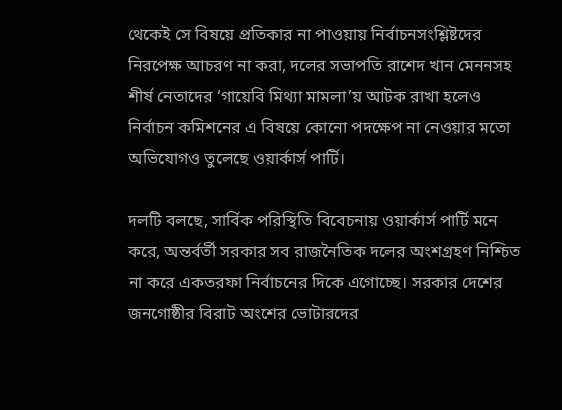থেকেই সে বিষয়ে প্রতিকার না পাওয়ায় নির্বাচনসংশ্লিষ্টদের নিরপেক্ষ আচরণ না করা, দলের সভাপতি রাশেদ খান মেননসহ শীর্ষ নেতাদের ‘গায়েবি মিথ্যা মামলা’য় আটক রাখা হলেও নির্বাচন কমিশনের এ বিষয়ে কোনো পদক্ষেপ না নেওয়ার মতো অভিযোগও তুলেছে ওয়ার্কার্স পার্টি।

দলটি বলছে, সার্বিক পরিস্থিতি বিবেচনায় ওয়ার্কার্স পার্টি মনে করে, অন্তর্বর্তী সরকার সব রাজনৈতিক দলের অংশগ্রহণ নিশ্চিত না করে একতরফা নির্বাচনের দিকে এগোচ্ছে। সরকার দেশের জনগোষ্ঠীর বিরাট অংশের ভোটারদের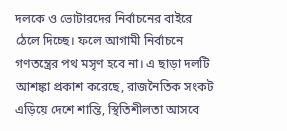দলকে ও ভোটারদের নির্বাচনের বাইরে ঠেলে দিচ্ছে। ফলে আগামী নির্বাচনে গণতন্ত্রের পথ মসৃণ হবে না। এ ছাড়া দলটি আশঙ্কা প্রকাশ করেছে, রাজনৈতিক সংকট এড়িয়ে দেশে শান্তি, স্থিতিশীলতা আসবে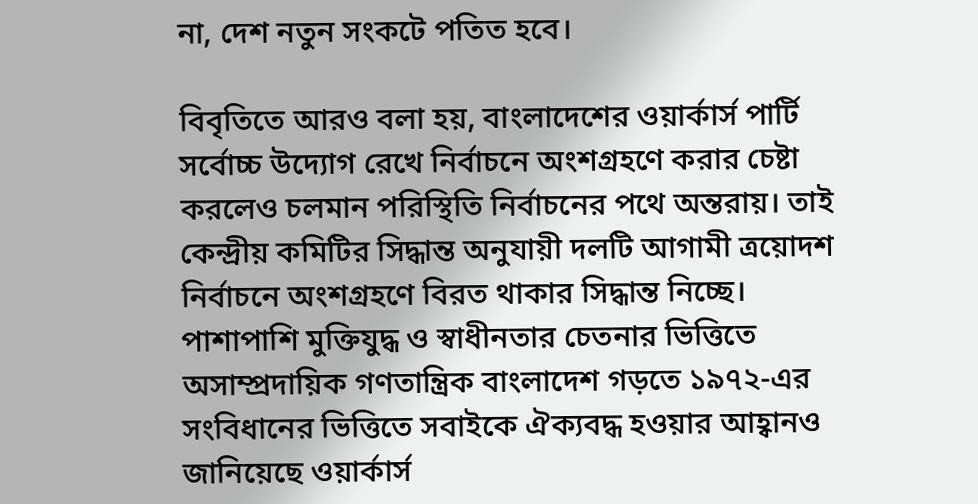না, দেশ নতুন সংকটে পতিত হবে।

বিবৃতিতে আরও বলা হয়, বাংলাদেশের ওয়ার্কার্স পার্টি সর্বোচ্চ উদ্যোগ রেখে নির্বাচনে অংশগ্রহণে করার চেষ্টা করলেও চলমান পরিস্থিতি নির্বাচনের পথে অন্তরায়। তাই কেন্দ্রীয় কমিটির সিদ্ধান্ত অনুযায়ী দলটি আগামী ত্রয়োদশ নির্বাচনে অংশগ্রহণে বিরত থাকার সিদ্ধান্ত নিচ্ছে। পাশাপাশি মুক্তিযুদ্ধ ও স্বাধীনতার চেতনার ভিত্তিতে অসাম্প্রদায়িক গণতান্ত্রিক বাংলাদেশ গড়তে ১৯৭২-এর সংবিধানের ভিত্তিতে সবাইকে ঐক্যবদ্ধ হওয়ার আহ্বানও জানিয়েছে ওয়ার্কার্স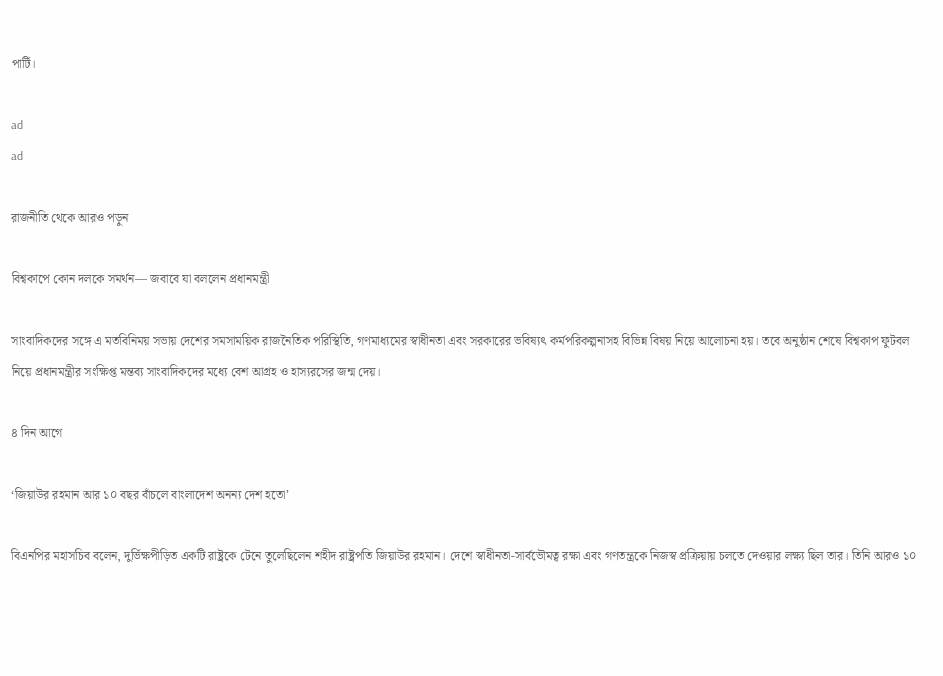পার্টি।

ad
ad

রাজনীতি থেকে আরও পড়ুন

বিশ্বকাপে কোন দলকে সমর্থন— জবাবে যা বললেন প্রধানমন্ত্রী

সাংবাদিকদের সঙ্গে এ মতবিনিময় সভায় দেশের সমসাময়িক রাজনৈতিক পরিস্থিতি, গণমাধ্যমের স্বাধীনতা এবং সরকারের ভবিষ্যৎ কর্মপরিকল্পনাসহ বিভিন্ন বিষয় নিয়ে আলোচনা হয়। তবে অনুষ্ঠান শেষে বিশ্বকাপ ফুটবল নিয়ে প্রধানমন্ত্রীর সংক্ষিপ্ত মন্তব্য সাংবাদিকদের মধ্যে বেশ আগ্রহ ও হাস্যরসের জন্ম দেয়।

৪ দিন আগে

‘জিয়াউর রহমান আর ১০ বছর বাঁচলে বাংলাদেশ অনন্য দেশ হতো’

বিএনপির মহাসচিব বলেন, দুর্ভিক্ষপীড়িত একটি রাষ্ট্রকে টেনে তুলেছিলেন শহীদ রাষ্ট্রপতি জিয়াউর রহমান। দেশে স্বাধীনতা-সার্বভৌমত্ব রক্ষা এবং গণতন্ত্রকে নিজস্ব প্রক্রিয়ায় চলতে দেওয়ার লক্ষ্য ছিল তার। তিনি আরও ১০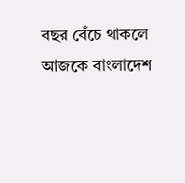বছর বেঁচে থাকলে আজকে বাংলাদেশ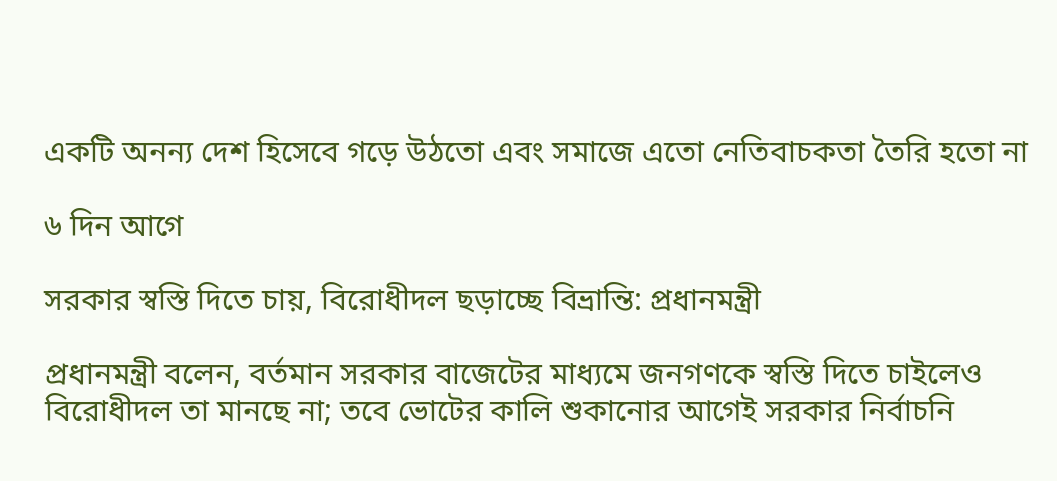একটি অনন্য দেশ হিসেবে গড়ে উঠতো এবং সমাজে এতো নেতিবাচকতা তৈরি হতো না

৬ দিন আগে

সরকার স্বস্তি দিতে চায়, বিরোধীদল ছড়াচ্ছে বিভ্রান্তি: প্রধানমন্ত্রী

প্রধানমন্ত্রী বলেন, বর্তমান সরকার বাজেটের মাধ্যমে জনগণকে স্বস্তি দিতে চাইলেও বিরোধীদল তা মানছে না; তবে ভোটের কালি শুকানোর আগেই সরকার নির্বাচনি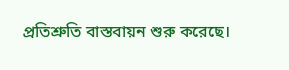প্রতিশ্রুতি বাস্তবায়ন শুরু করেছে।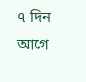৭ দিন আগে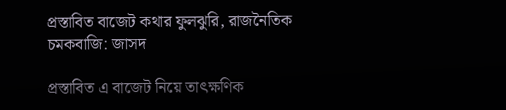প্রস্তাবিত বাজেট কথার ফুলঝুরি, রাজনৈতিক চমকবাজি: জাসদ

প্রস্তাবিত এ বাজেট নিয়ে তাৎক্ষণিক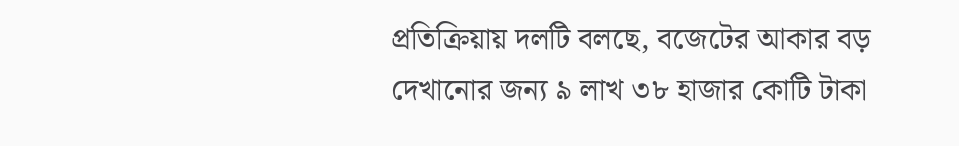প্রতিক্রিয়ায় দলটি বলছে, বজেটের আকার বড় দেখানোর জন্য ৯ লাখ ৩৮ হাজার কোটি টাকা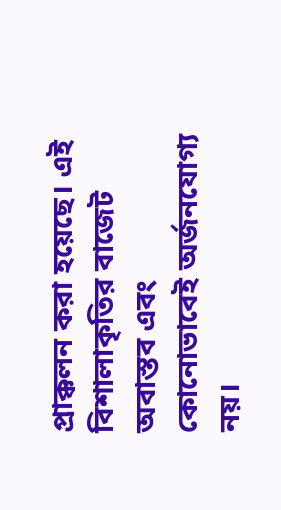প্রাক্কলন করা হয়েছে। এই বিশালাকৃতির বাজেট অবাস্তব এবং কোনোভাবেই অর্জনযোগ্য নয়।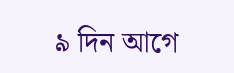৯ দিন আগে